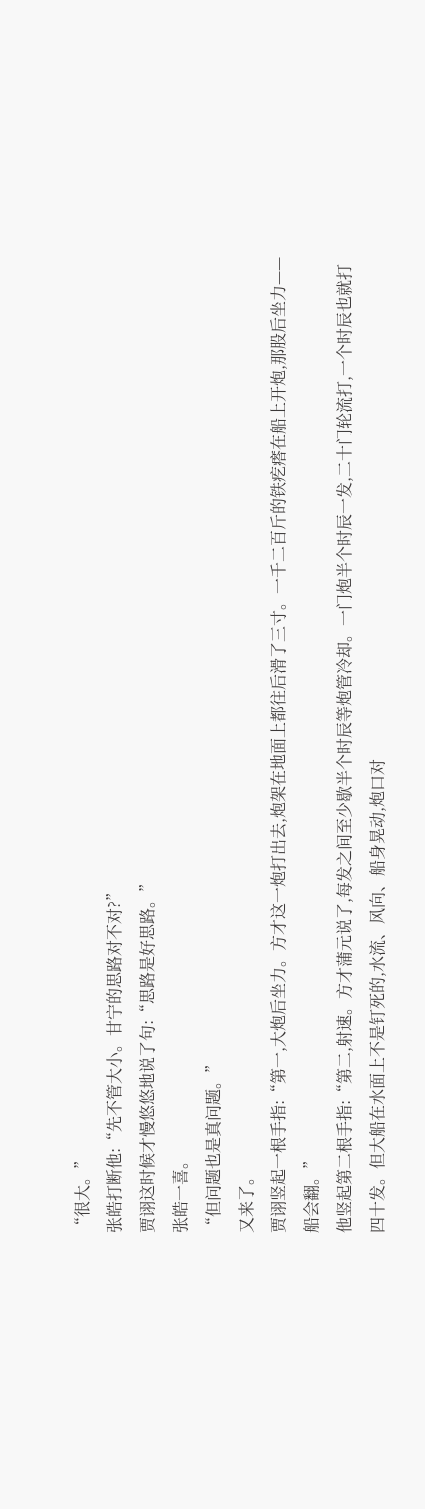“很大。”
张皓打断他:“先不管大小。甘宁的思路对不对?”
贾诩这时候才慢悠悠地说了句:“思路是好思路。”
张皓一喜。
“但问题也是真问题。”
又来了。
贾诩竖起一根手指:“第一,大炮后坐力。方才这一炮打出去,炮架在地面上都往后滑了三寸。一千二百斤的铁疙瘩在船上开炮,那股后坐力——船会翻。”
他竖起第二根手指:“第二,射速。方才蒲元说了,每发之间至少歇半个时辰等炮管冷却。一门炮半个时辰一发,二十门轮流打,一个时辰也就打四十发。但大船在水面上不是钉死的,水流、风向、船身晃动,炮口对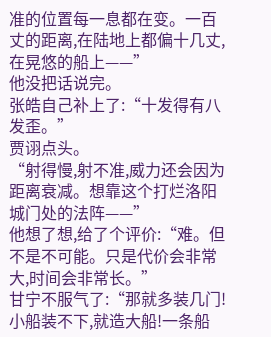准的位置每一息都在变。一百丈的距离,在陆地上都偏十几丈,在晃悠的船上——”
他没把话说完。
张皓自己补上了:“十发得有八发歪。”
贾诩点头。
“射得慢,射不准,威力还会因为距离衰减。想靠这个打烂洛阳城门处的法阵——”
他想了想,给了个评价:“难。但不是不可能。只是代价会非常大,时间会非常长。”
甘宁不服气了:“那就多装几门!小船装不下,就造大船!一条船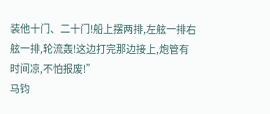装他十门、二十门!船上摆两排,左舷一排右舷一排,轮流轰!这边打完那边接上,炮管有时间凉,不怕报废!”
马钧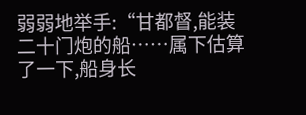弱弱地举手:“甘都督,能装二十门炮的船……属下估算了一下,船身长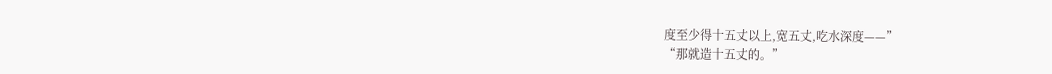度至少得十五丈以上,宽五丈,吃水深度——”
“那就造十五丈的。”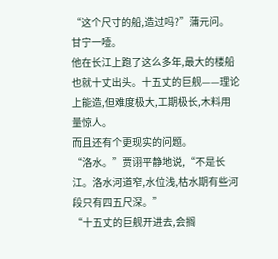“这个尺寸的船,造过吗?”蒲元问。
甘宁一噎。
他在长江上跑了这么多年,最大的楼船也就十丈出头。十五丈的巨舰——理论上能造,但难度极大,工期极长,木料用量惊人。
而且还有个更现实的问题。
“洛水。”贾诩平静地说,“不是长江。洛水河道窄,水位浅,枯水期有些河段只有四五尺深。”
“十五丈的巨舰开进去,会搁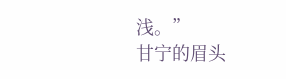浅。”
甘宁的眉头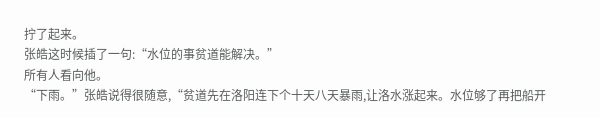拧了起来。
张皓这时候插了一句:“水位的事贫道能解决。”
所有人看向他。
“下雨。”张皓说得很随意,“贫道先在洛阳连下个十天八天暴雨,让洛水涨起来。水位够了再把船开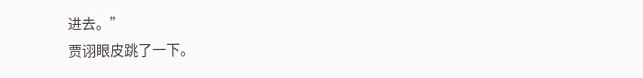进去。”
贾诩眼皮跳了一下。